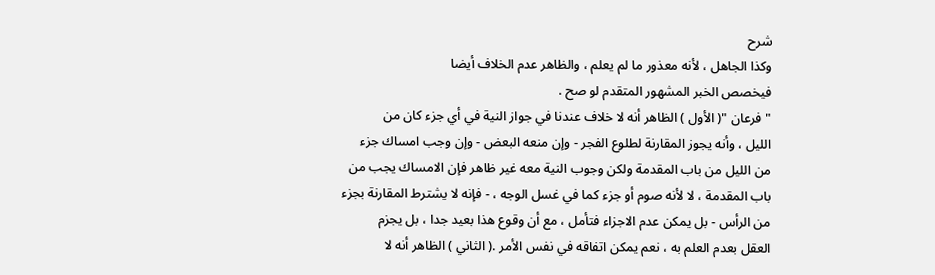شرح
وكذا الجاهل ، لأنه معذور ما لم يعلم ، والظاهر عدم الخلاف أيضا
فيخصص الخبر المشهور المتقدم لو صح .
" فرعان "( الأول ) الظاهر أنه لا خلاف عندنا في جواز النية في أي جزء كان من
الليل ، وأنه يجوز المقارنة لطلوع الفجر - وإن منعه البعض - وإن وجب امساك جزء
من الليل من باب المقدمة ولكن وجوب النية معه غير ظاهر فإن الامساك يجب من
باب المقدمة ، لا لأنه صوم أو جزء كما في غسل الوجه ، - فإنه لا يشترط المقارنة بجزء
من الرأس - بل يمكن عدم الاجزاء فتأمل ، مع أن وقوع هذا بعيد جدا ، بل يجزم
العقل بعدم العلم به ، نعم يمكن اتفاقه في نفس الأمر .( الثاني ) الظاهر أنه لا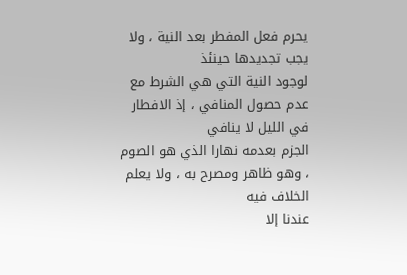يحرم فعل المفطر بعد النية ، ولا يجب تجديدها حينئذ
لوجود النية التي هي الشرط مع عدم حصول المنافي ، إذ الافطار في الليل لا ينافي
الجزم بعدمه نهارا الذي هو الصوم ، وهو ظاهر ومصرح به ، ولا يعلم الخلاف فيه
عندنا إلا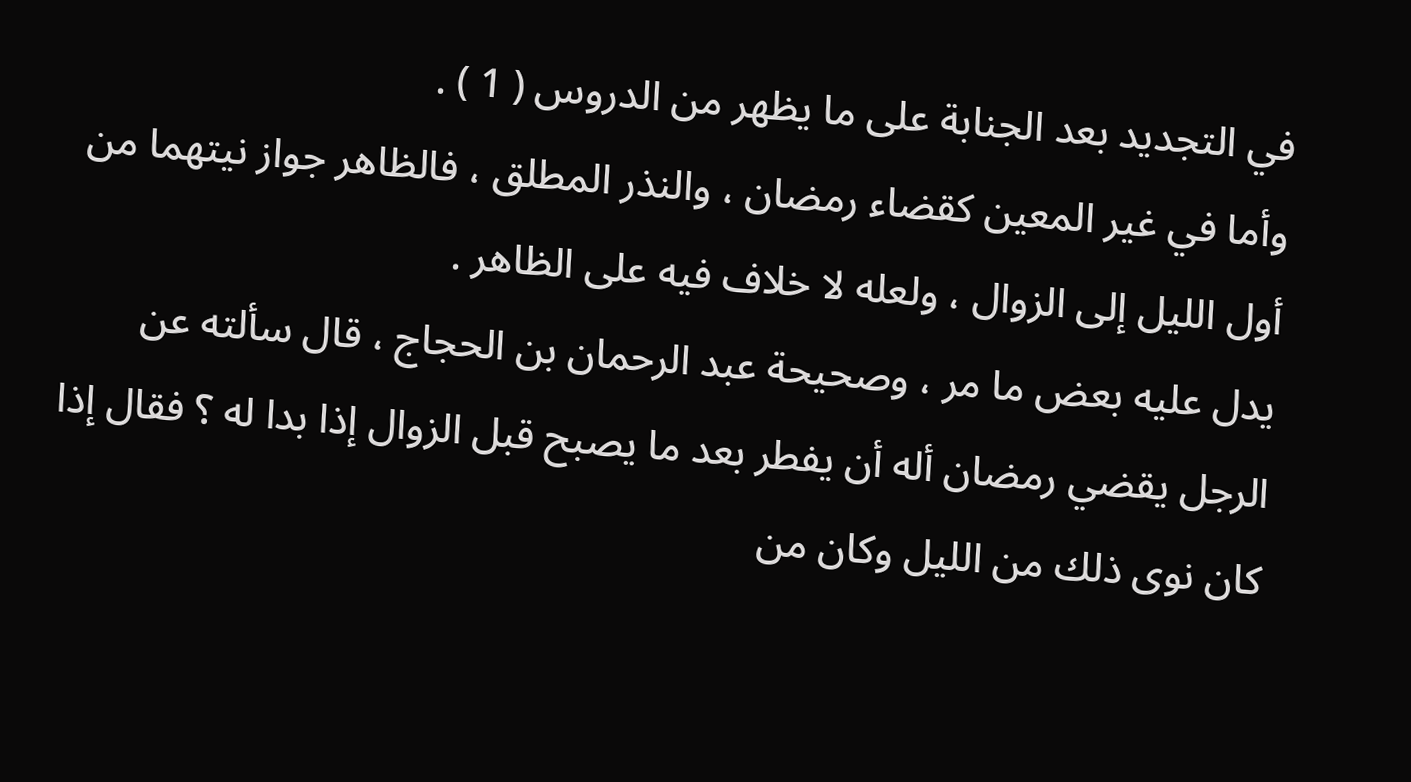في التجديد بعد الجنابة على ما يظهر من الدروس ( 1 ) .
وأما في غير المعين كقضاء رمضان ، والنذر المطلق ، فالظاهر جواز نيتهما من
أول الليل إلى الزوال ، ولعله لا خلاف فيه على الظاهر .
يدل عليه بعض ما مر ، وصحيحة عبد الرحمان بن الحجاج ، قال سألته عن
الرجل يقضي رمضان أله أن يفطر بعد ما يصبح قبل الزوال إذا بدا له ؟ فقال إذا
كان نوى ذلك من الليل وكان من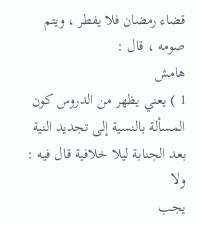قضاء رمضان فلا يفطر ، ويتم صومه ، قال :
هامش
1 ) يعني يظهر من الدروس كون المسألة بالنسية إلى تجديد النية بعد الجنابة ليلا خلافية قال فيه : ولا
يجب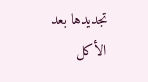تجديدها بعد الأكل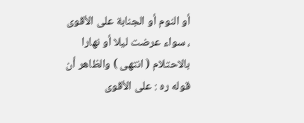أو النوم أو الجنابة على الأقوى ، سواء عرضت ليلا أو نهارا بالاحتلام ( انتهى ) والظاهر أن قوله ره : على الأقوى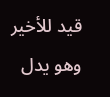قيد للأخير وهو يدل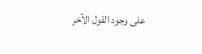على وجود القول الآخر